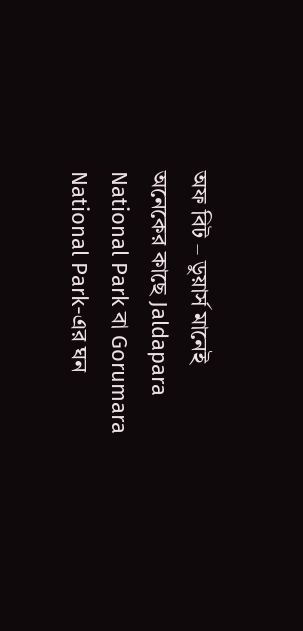অফ বিট – ডুয়ার্স মানেই অনেকের কাছে Jaldapara National Park বা Gorumara National Park-এর ঘন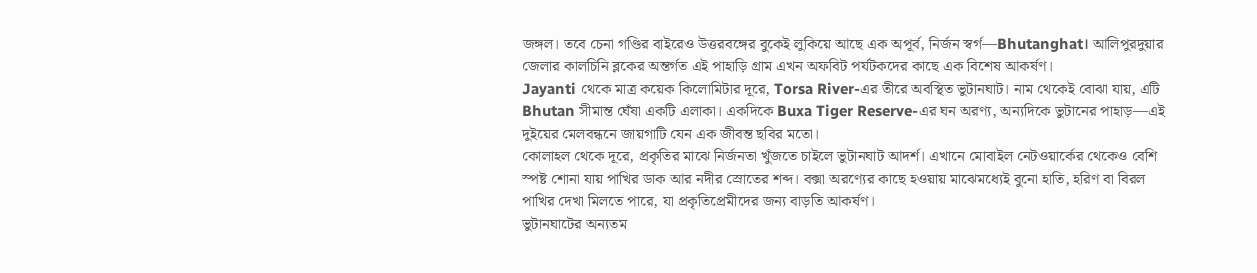জঙ্গল। তবে চেনা গণ্ডির বাইরেও উত্তরবঙ্গের বুকেই লুকিয়ে আছে এক অপূর্ব, নির্জন স্বর্গ—Bhutanghat। আলিপুরদুয়ার জেলার কালচিনি ব্লকের অন্তর্গত এই পাহাড়ি গ্রাম এখন অফবিট পর্যটকদের কাছে এক বিশেষ আকর্ষণ।
Jayanti থেকে মাত্র কয়েক কিলোমিটার দূরে, Torsa River-এর তীরে অবস্থিত ভুটানঘাট। নাম থেকেই বোঝা যায়, এটি Bhutan সীমান্ত ঘেঁষা একটি এলাকা। একদিকে Buxa Tiger Reserve-এর ঘন অরণ্য, অন্যদিকে ভুটানের পাহাড়—এই দুইয়ের মেলবন্ধনে জায়গাটি যেন এক জীবন্ত ছবির মতো।
কোলাহল থেকে দূরে, প্রকৃতির মাঝে নির্জনতা খুঁজতে চাইলে ভুটানঘাট আদর্শ। এখানে মোবাইল নেটওয়ার্কের থেকেও বেশি স্পষ্ট শোনা যায় পাখির ডাক আর নদীর স্রোতের শব্দ। বক্সা অরণ্যের কাছে হওয়ায় মাঝেমধ্যেই বুনো হাতি, হরিণ বা বিরল পাখির দেখা মিলতে পারে, যা প্রকৃতিপ্রেমীদের জন্য বাড়তি আকর্ষণ।
ভুটানঘাটের অন্যতম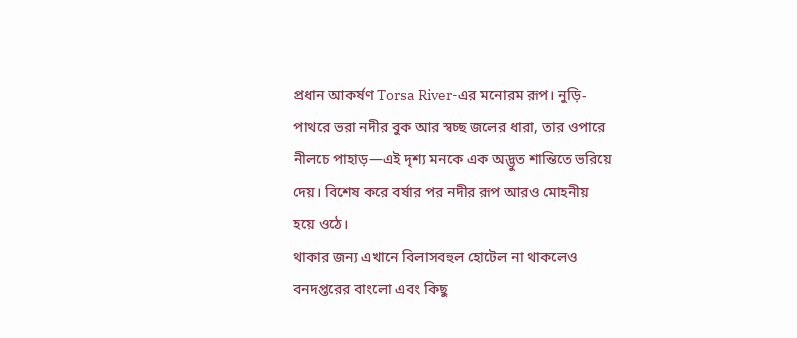প্রধান আকর্ষণ Torsa River-এর মনোরম রূপ। নুড়ি-পাথরে ভরা নদীর বুক আর স্বচ্ছ জলের ধারা, তার ওপারে নীলচে পাহাড়—এই দৃশ্য মনকে এক অদ্ভুত শান্তিতে ভরিয়ে দেয়। বিশেষ করে বর্ষার পর নদীর রূপ আরও মোহনীয় হয়ে ওঠে।
থাকার জন্য এখানে বিলাসবহুল হোটেল না থাকলেও বনদপ্তরের বাংলো এবং কিছু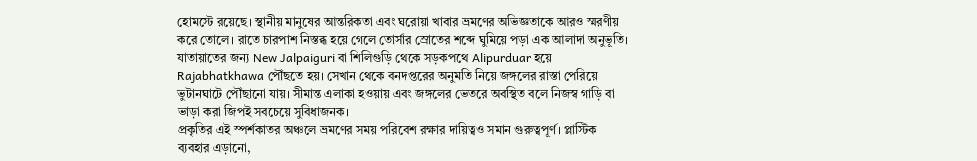হোমস্টে রয়েছে। স্থানীয় মানুষের আন্তরিকতা এবং ঘরোয়া খাবার ভ্রমণের অভিজ্ঞতাকে আরও স্মরণীয় করে তোলে। রাতে চারপাশ নিস্তব্ধ হয়ে গেলে তোর্সার স্রোতের শব্দে ঘুমিয়ে পড়া এক আলাদা অনুভূতি।
যাতায়াতের জন্য New Jalpaiguri বা শিলিগুড়ি থেকে সড়কপথে Alipurduar হয়ে Rajabhatkhawa পৌঁছতে হয়। সেখান থেকে বনদপ্তরের অনুমতি নিয়ে জঙ্গলের রাস্তা পেরিয়ে ভুটানঘাটে পৌঁছানো যায়। সীমান্ত এলাকা হওয়ায় এবং জঙ্গলের ভেতরে অবস্থিত বলে নিজস্ব গাড়ি বা ভাড়া করা জিপই সবচেয়ে সুবিধাজনক।
প্রকৃতির এই স্পর্শকাতর অঞ্চলে ভ্রমণের সময় পরিবেশ রক্ষার দায়িত্বও সমান গুরুত্বপূর্ণ। প্লাস্টিক ব্যবহার এড়ানো,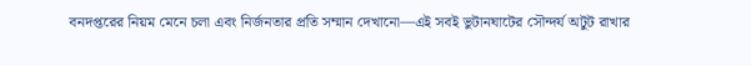বনদপ্তরের নিয়ম মেনে চলা এবং নির্জনতার প্রতি সম্মান দেখানো—এই সবই ভুটানঘাটের সৌন্দর্য অটুট রাখার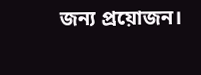জন্য প্রয়োজন।